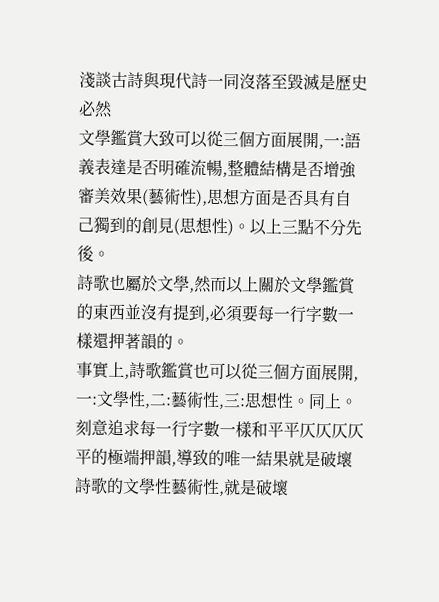淺談古詩與現代詩一同沒落至毀滅是歷史必然
文學鑑賞大致可以從三個方面展開,一:語義表達是否明確流暢,整體結構是否增強審美效果(藝術性),思想方面是否具有自己獨到的創見(思想性)。以上三點不分先後。
詩歌也屬於文學,然而以上關於文學鑑賞的東西並沒有提到,必須要每一行字數一樣還押著韻的。
事實上,詩歌鑑賞也可以從三個方面展開,一:文學性,二:藝術性,三:思想性。同上。刻意追求每一行字數一樣和平平仄仄仄仄平的極端押韻,導致的唯一結果就是破壞詩歌的文學性藝術性,就是破壞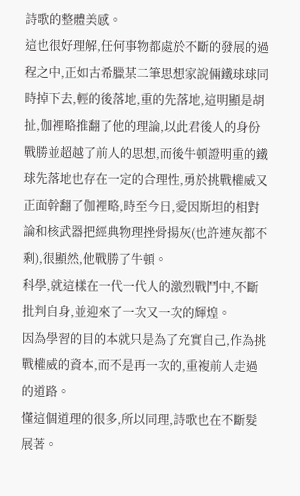詩歌的整體美感。
這也很好理解,任何事物都處於不斷的發展的過程之中,正如古希臘某二筆思想家說倆鐵球球同時掉下去,輕的後落地,重的先落地,這明顯是胡扯,伽裡略推翻了他的理論,以此君後人的身份戰勝並超越了前人的思想,而後牛頓證明重的鐵球先落地也存在一定的合理性,勇於挑戰權威又正面幹翻了伽裡略,時至今日,愛因斯坦的相對論和核武器把經典物理挫骨揚灰(也許連灰都不剩),很顯然,他戰勝了牛頓。
科學,就這樣在一代一代人的激烈戰鬥中,不斷批判自身,並迎來了一次又一次的輝煌。
因為學習的目的本就只是為了充實自己,作為挑戰權威的資本,而不是再一次的,重複前人走過的道路。
懂這個道理的很多,所以同理,詩歌也在不斷髮展著。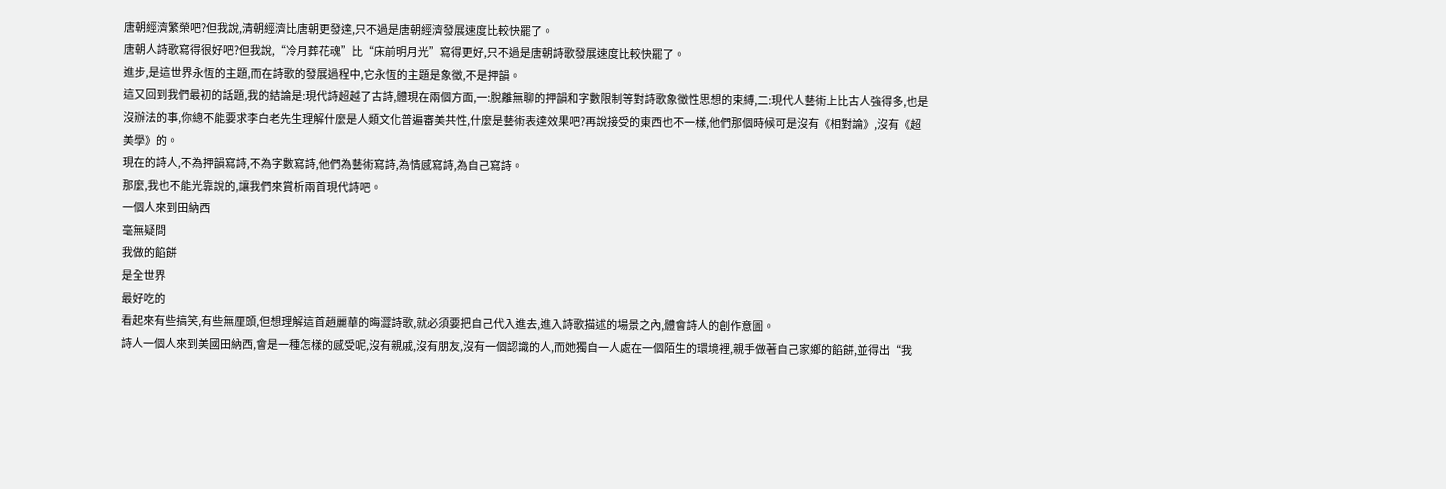唐朝經濟繁榮吧?但我說,清朝經濟比唐朝更發達,只不過是唐朝經濟發展速度比較快罷了。
唐朝人詩歌寫得很好吧?但我說,“冷月葬花魂”比“床前明月光”寫得更好,只不過是唐朝詩歌發展速度比較快罷了。
進步,是這世界永恆的主題,而在詩歌的發展過程中,它永恆的主題是象徵,不是押韻。
這又回到我們最初的話題,我的結論是:現代詩超越了古詩,體現在兩個方面,一:脫離無聊的押韻和字數限制等對詩歌象徵性思想的束縛,二:現代人藝術上比古人強得多,也是沒辦法的事,你總不能要求李白老先生理解什麼是人類文化普遍審美共性,什麼是藝術表達效果吧?再說接受的東西也不一樣,他們那個時候可是沒有《相對論》,沒有《超美學》的。
現在的詩人,不為押韻寫詩,不為字數寫詩,他們為藝術寫詩,為情感寫詩,為自己寫詩。
那麼,我也不能光靠說的,讓我們來賞析兩首現代詩吧。
一個人來到田納西
毫無疑問
我做的餡餅
是全世界
最好吃的
看起來有些搞笑,有些無厘頭,但想理解這首趙麗華的晦澀詩歌,就必須要把自己代入進去,進入詩歌描述的場景之內,體會詩人的創作意圖。
詩人一個人來到美國田納西,會是一種怎樣的感受呢,沒有親戚,沒有朋友,沒有一個認識的人,而她獨自一人處在一個陌生的環境裡,親手做著自己家鄉的餡餅,並得出“我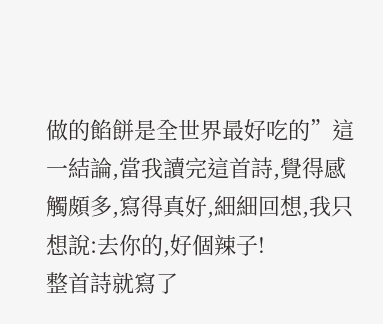做的餡餅是全世界最好吃的”這一結論,當我讀完這首詩,覺得感觸頗多,寫得真好,細細回想,我只想說:去你的,好個辣子!
整首詩就寫了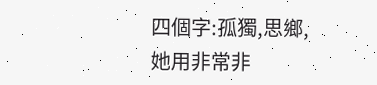四個字:孤獨,思鄉,她用非常非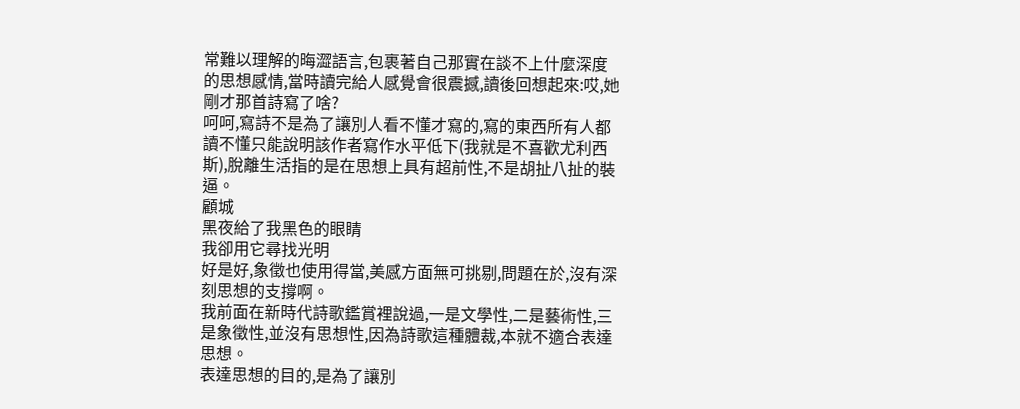常難以理解的晦澀語言,包裹著自己那實在談不上什麼深度的思想感情,當時讀完給人感覺會很震撼,讀後回想起來:哎,她剛才那首詩寫了啥?
呵呵,寫詩不是為了讓別人看不懂才寫的,寫的東西所有人都讀不懂只能說明該作者寫作水平低下(我就是不喜歡尤利西斯),脫離生活指的是在思想上具有超前性,不是胡扯八扯的裝逼。
顧城
黑夜給了我黑色的眼睛
我卻用它尋找光明
好是好,象徵也使用得當,美感方面無可挑剔,問題在於,沒有深刻思想的支撐啊。
我前面在新時代詩歌鑑賞裡說過,一是文學性,二是藝術性,三是象徵性,並沒有思想性,因為詩歌這種體裁,本就不適合表達思想。
表達思想的目的,是為了讓別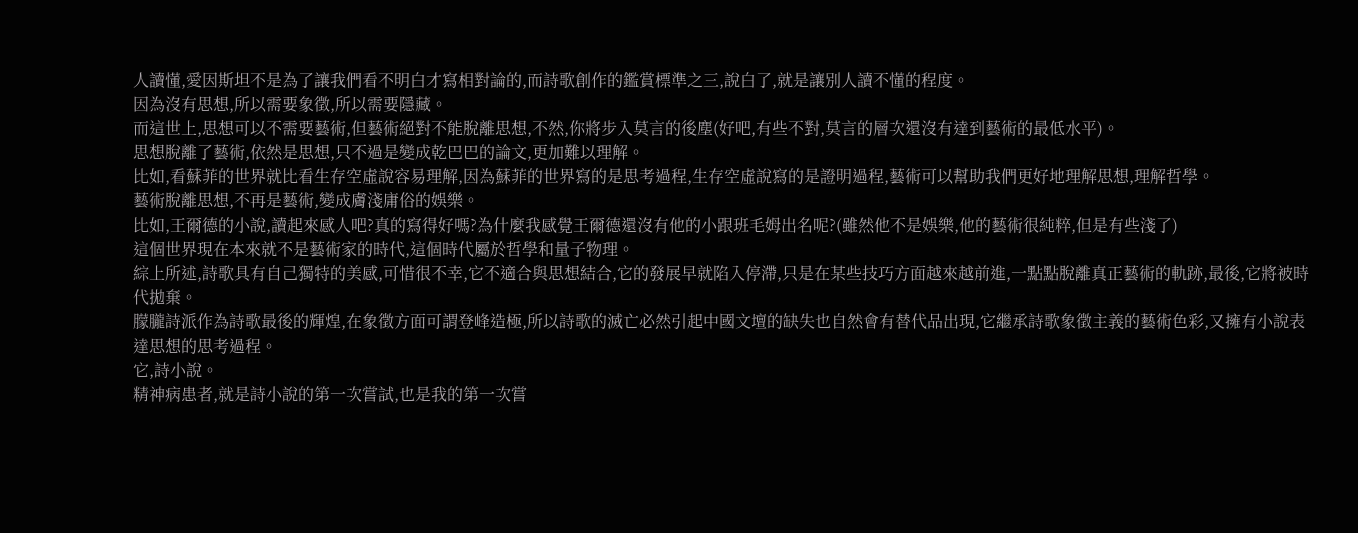人讀懂,愛因斯坦不是為了讓我們看不明白才寫相對論的,而詩歌創作的鑑賞標準之三,說白了,就是讓別人讀不懂的程度。
因為沒有思想,所以需要象徵,所以需要隱藏。
而這世上,思想可以不需要藝術,但藝術絕對不能脫離思想,不然,你將步入莫言的後塵(好吧,有些不對,莫言的層次還沒有達到藝術的最低水平)。
思想脫離了藝術,依然是思想,只不過是變成乾巴巴的論文,更加難以理解。
比如,看蘇菲的世界就比看生存空虛說容易理解,因為蘇菲的世界寫的是思考過程,生存空虛說寫的是證明過程,藝術可以幫助我們更好地理解思想,理解哲學。
藝術脫離思想,不再是藝術,變成膚淺庸俗的娛樂。
比如,王爾德的小說,讀起來感人吧?真的寫得好嗎?為什麼我感覺王爾德還沒有他的小跟班毛姆出名呢?(雖然他不是娛樂,他的藝術很純粹,但是有些淺了)
這個世界現在本來就不是藝術家的時代,這個時代屬於哲學和量子物理。
綜上所述,詩歌具有自己獨特的美感,可惜很不幸,它不適合與思想結合,它的發展早就陷入停滯,只是在某些技巧方面越來越前進,一點點脫離真正藝術的軌跡,最後,它將被時代拋棄。
朦朧詩派作為詩歌最後的輝煌,在象徵方面可謂登峰造極,所以詩歌的滅亡必然引起中國文壇的缺失也自然會有替代品出現,它繼承詩歌象徵主義的藝術色彩,又擁有小說表達思想的思考過程。
它,詩小說。
精神病患者,就是詩小說的第一次嘗試,也是我的第一次嘗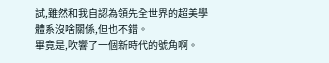試,雖然和我自認為領先全世界的超美學體系沒啥關係,但也不錯。
畢竟是,吹響了一個新時代的號角啊。